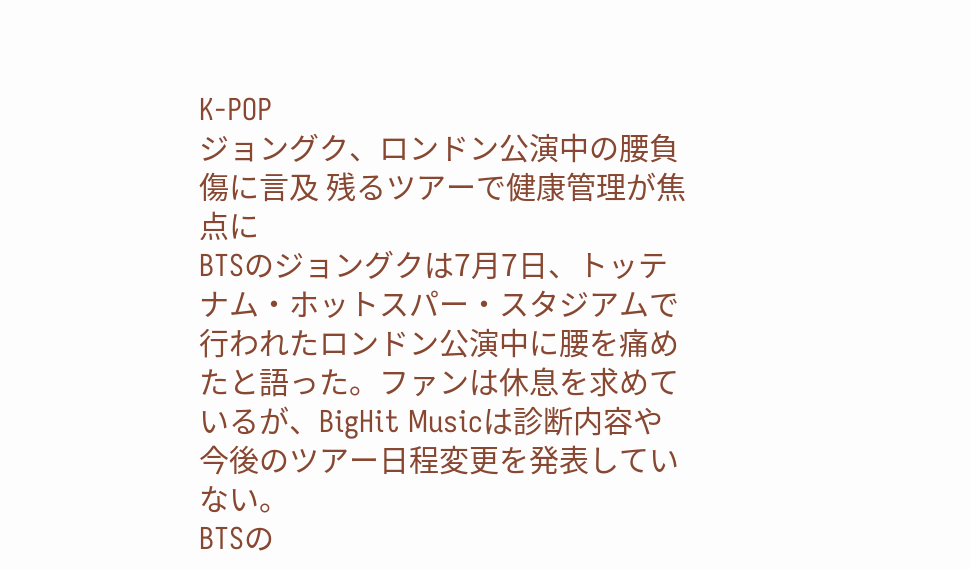K-POP
ジョングク、ロンドン公演中の腰負傷に言及 残るツアーで健康管理が焦点に
BTSのジョングクは7月7日、トッテナム・ホットスパー・スタジアムで行われたロンドン公演中に腰を痛めたと語った。ファンは休息を求めているが、BigHit Musicは診断内容や今後のツアー日程変更を発表していない。
BTSの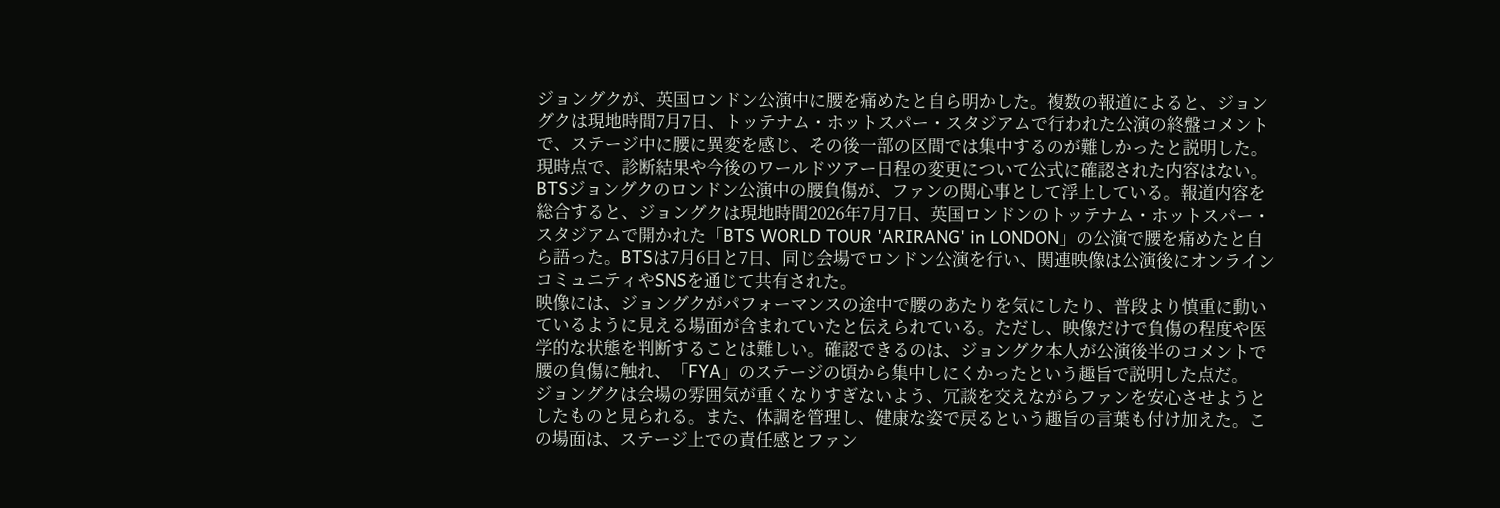ジョングクが、英国ロンドン公演中に腰を痛めたと自ら明かした。複数の報道によると、ジョングクは現地時間7月7日、トッテナム・ホットスパー・スタジアムで行われた公演の終盤コメントで、ステージ中に腰に異変を感じ、その後一部の区間では集中するのが難しかったと説明した。現時点で、診断結果や今後のワールドツアー日程の変更について公式に確認された内容はない。
BTSジョングクのロンドン公演中の腰負傷が、ファンの関心事として浮上している。報道内容を総合すると、ジョングクは現地時間2026年7月7日、英国ロンドンのトッテナム・ホットスパー・スタジアムで開かれた「BTS WORLD TOUR 'ARIRANG' in LONDON」の公演で腰を痛めたと自ら語った。BTSは7月6日と7日、同じ会場でロンドン公演を行い、関連映像は公演後にオンラインコミュニティやSNSを通じて共有された。
映像には、ジョングクがパフォーマンスの途中で腰のあたりを気にしたり、普段より慎重に動いているように見える場面が含まれていたと伝えられている。ただし、映像だけで負傷の程度や医学的な状態を判断することは難しい。確認できるのは、ジョングク本人が公演後半のコメントで腰の負傷に触れ、「FYA」のステージの頃から集中しにくかったという趣旨で説明した点だ。
ジョングクは会場の雰囲気が重くなりすぎないよう、冗談を交えながらファンを安心させようとしたものと見られる。また、体調を管理し、健康な姿で戻るという趣旨の言葉も付け加えた。この場面は、ステージ上での責任感とファン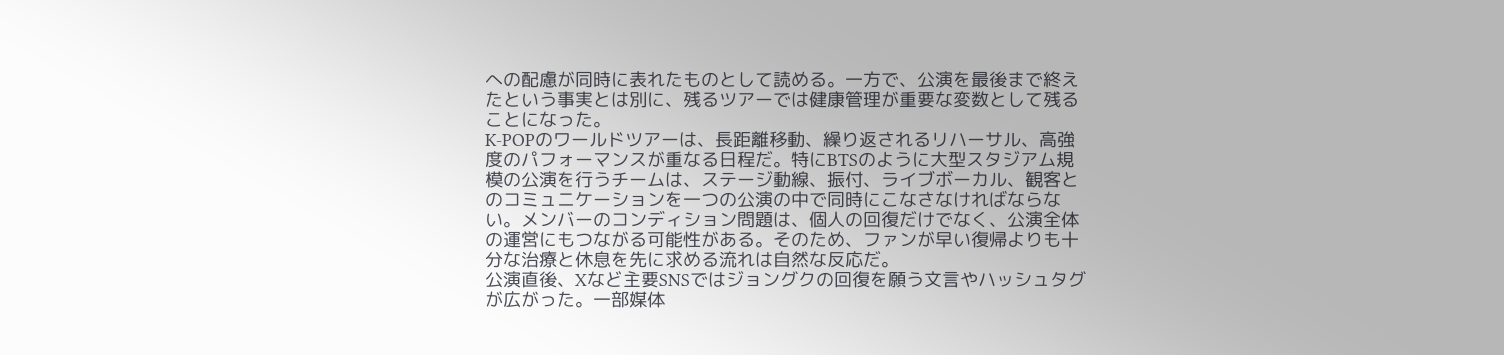への配慮が同時に表れたものとして読める。一方で、公演を最後まで終えたという事実とは別に、残るツアーでは健康管理が重要な変数として残ることになった。
K-POPのワールドツアーは、長距離移動、繰り返されるリハーサル、高強度のパフォーマンスが重なる日程だ。特にBTSのように大型スタジアム規模の公演を行うチームは、ステージ動線、振付、ライブボーカル、観客とのコミュニケーションを一つの公演の中で同時にこなさなければならない。メンバーのコンディション問題は、個人の回復だけでなく、公演全体の運営にもつながる可能性がある。そのため、ファンが早い復帰よりも十分な治療と休息を先に求める流れは自然な反応だ。
公演直後、Xなど主要SNSではジョングクの回復を願う文言やハッシュタグが広がった。一部媒体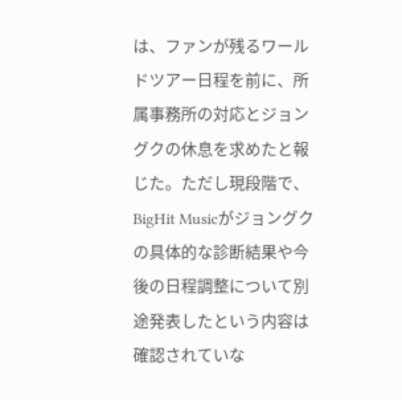は、ファンが残るワールドツアー日程を前に、所属事務所の対応とジョングクの休息を求めたと報じた。ただし現段階で、BigHit Musicがジョングクの具体的な診断結果や今後の日程調整について別途発表したという内容は確認されていな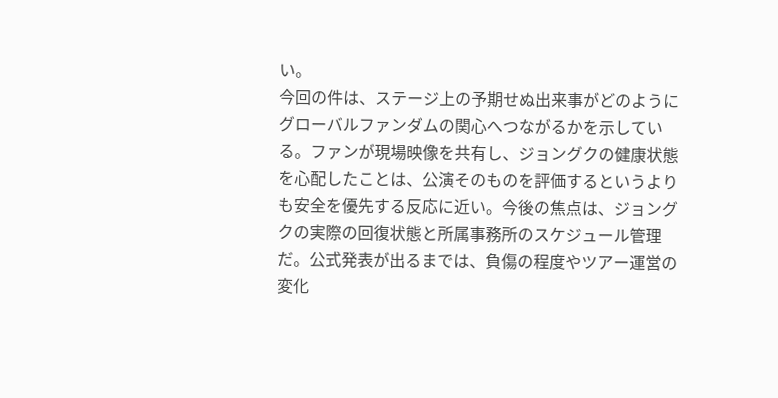い。
今回の件は、ステージ上の予期せぬ出来事がどのようにグローバルファンダムの関心へつながるかを示している。ファンが現場映像を共有し、ジョングクの健康状態を心配したことは、公演そのものを評価するというよりも安全を優先する反応に近い。今後の焦点は、ジョングクの実際の回復状態と所属事務所のスケジュール管理だ。公式発表が出るまでは、負傷の程度やツアー運営の変化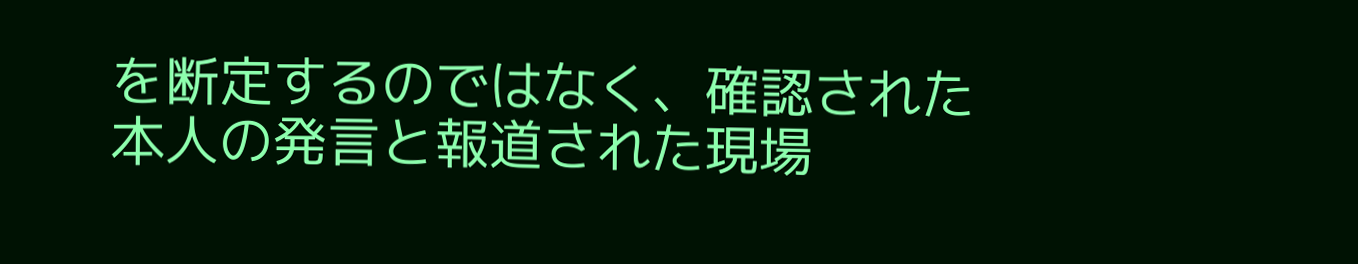を断定するのではなく、確認された本人の発言と報道された現場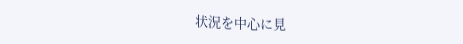状況を中心に見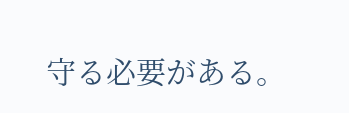守る必要がある。